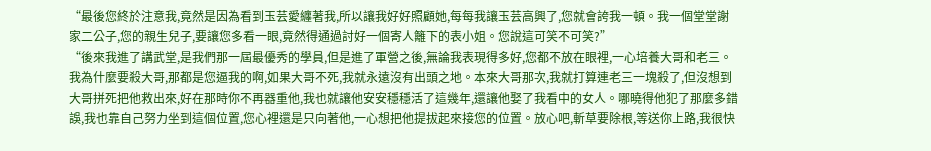“最後您終於注意我,竟然是因為看到玉芸愛纏著我,所以讓我好好照顧她,每每我讓玉芸高興了,您就會誇我一頓。我一個堂堂謝家二公子,您的親生兒子,要讓您多看一眼,竟然得通過討好一個寄人籬下的表小姐。您說這可笑不可笑?”
“後來我進了講武堂,是我們那一屆最優秀的學員,但是進了軍營之後,無論我表現得多好,您都不放在眼裡,一心培養大哥和老三。我為什麼要殺大哥,那都是您逼我的啊,如果大哥不死,我就永遠沒有出頭之地。本來大哥那次,我就打算連老三一塊殺了,但沒想到大哥拼死把他救出來,好在那時你不再器重他,我也就讓他安安穩穩活了這幾年,還讓他娶了我看中的女人。哪曉得他犯了那麼多錯誤,我也靠自己努力坐到這個位置,您心裡還是只向著他,一心想把他提拔起來接您的位置。放心吧,斬草要除根,等送你上路,我很快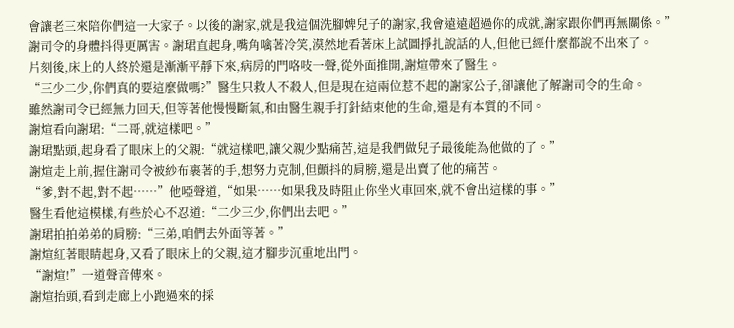會讓老三來陪你們這一大家子。以後的謝家,就是我這個洗腳婢兒子的謝家,我會遠遠超過你的成就,謝家跟你們再無關係。”
謝司令的身體抖得更厲害。謝珺直起身,嘴角噙著冷笑,漠然地看著床上試圖掙扎說話的人,但他已經什麼都說不出來了。
片刻後,床上的人終於還是漸漸平靜下來,病房的門咯吱一聲,從外面推開,謝煊帶來了醫生。
“三少二少,你們真的要這麼做嗎?”醫生只救人不殺人,但是現在這兩位惹不起的謝家公子,卻讓他了解謝司令的生命。
雖然謝司令已經無力回天,但等著他慢慢斷氣,和由醫生親手打針結束他的生命,還是有本質的不同。
謝煊看向謝珺:“二哥,就這樣吧。”
謝珺點頭,起身看了眼床上的父親:“就這樣吧,讓父親少點痛苦,這是我們做兒子最後能為他做的了。”
謝煊走上前,握住謝司令被紗布裹著的手,想努力克制,但顫抖的肩膀,還是出賣了他的痛苦。
“爹,對不起,對不起……”他啞聲道,“如果……如果我及時阻止你坐火車回來,就不會出這樣的事。”
醫生看他這模樣,有些於心不忍道:“二少三少,你們出去吧。”
謝珺拍拍弟弟的肩膀:“三弟,咱們去外面等著。”
謝煊紅著眼睛起身,又看了眼床上的父親,這才腳步沉重地出門。
“謝煊!”一道聲音傳來。
謝煊抬頭,看到走廊上小跑過來的採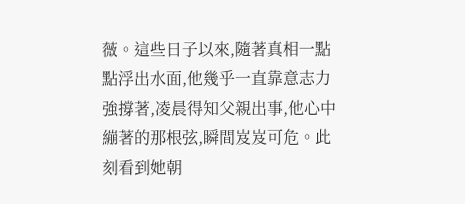薇。這些日子以來,隨著真相一點點浮出水面,他幾乎一直靠意志力強撐著,凌晨得知父親出事,他心中繃著的那根弦,瞬間岌岌可危。此刻看到她朝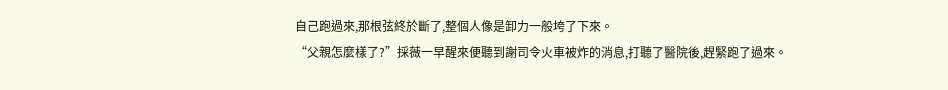自己跑過來,那根弦終於斷了,整個人像是卸力一般垮了下來。
“父親怎麼樣了?”採薇一早醒來便聽到謝司令火車被炸的消息,打聽了醫院後,趕緊跑了過來。